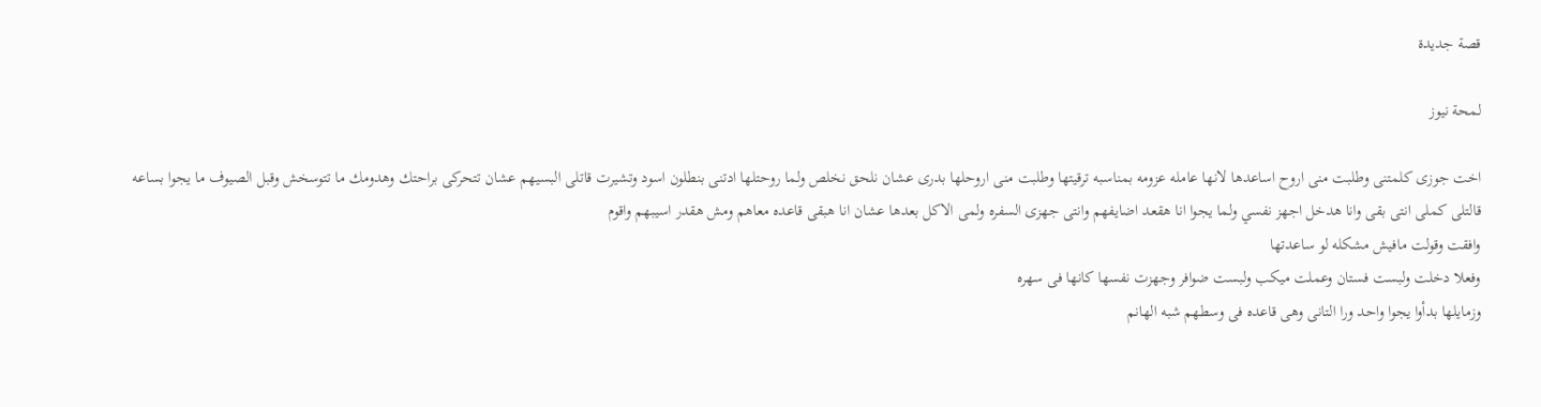قصة جديدة

لمحة نيوز

اخت جوزى كلمتنى وطلبت منى اروح اساعدها لانها عامله عزومه بمناسبه ترقيتها وطلبت منى اروحلها بدرى عشان نلحق نخلص ولما روحتلها ادتنى بنطلون اسود وتشيرت قاتلى البسيهم عشان تتحركى براحتك وهدومك ما تتوسخش وقبل الصيوف ما يجوا بساعه قالتلى كملى انتى بقى وانا هدخل اجهز نفسي ولما يجوا انا هقعد اضايفهم وانتى جهزى السفره ولمى الاكل بعدها عشان انا هبقى قاعده معاهم ومش هقدر اسيبهم واقوم
وافقت وقولت مافيش مشكله لو ساعدتها
وفعلا دخلت ولبست فستان وعملت ميكب ولبست ضوافر وجهزت نفسها كانها فى سهره
وزمايلها بدأوا يجوا واحد ورا التانى وهى قاعده فى وسطهم شبه الهانم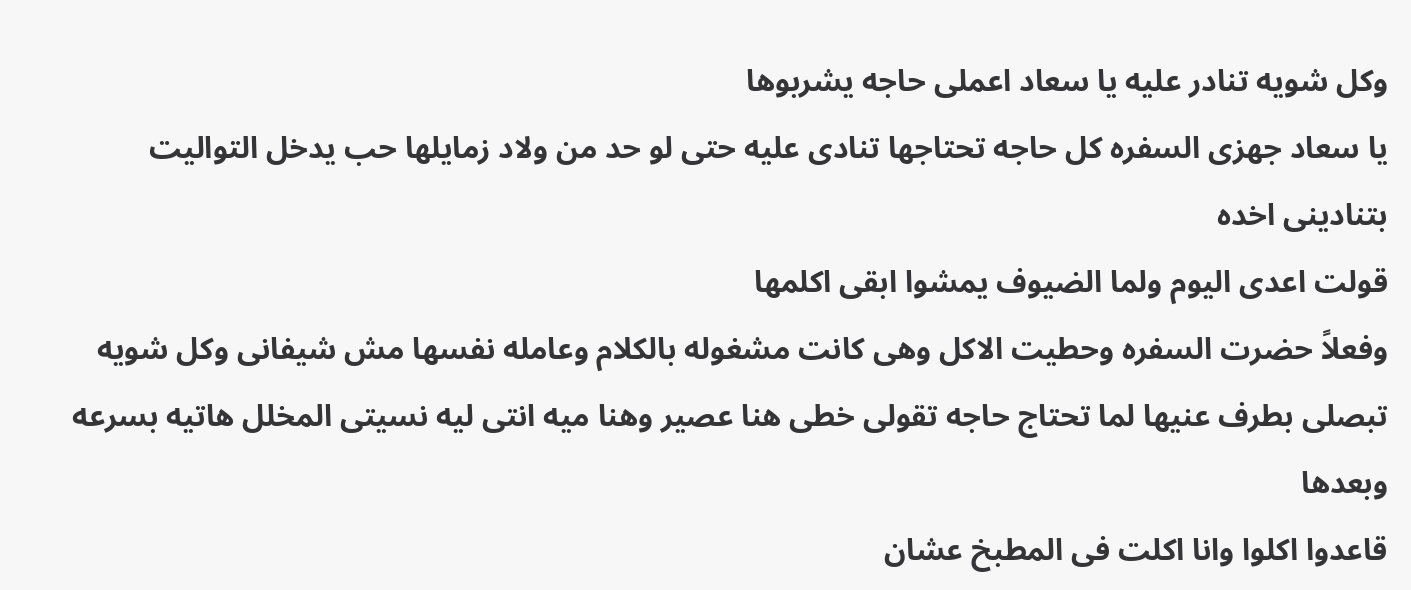وكل شويه تنادر عليه يا سعاد اعملى حاجه يشربوها
يا سعاد جهزى السفره كل حاجه تحتاجها تنادى عليه حتى لو حد من ولاد زمايلها حب يدخل التواليت بتنادينى اخده
قولت اعدى اليوم ولما الضيوف يمشوا ابقى اكلمها
وفعلاً حضرت السفره وحطيت الاكل وهى كانت مشغوله بالكلام وعامله نفسها مش شيفانى وكل شويه تبصلى بطرف عنيها لما تحتاج حاجه تقولى خطى هنا عصير وهنا ميه انتى ليه نسيتى المخلل هاتيه بسرعه وبعدها
قاعدوا اكلوا وانا اكلت فى المطبخ عشان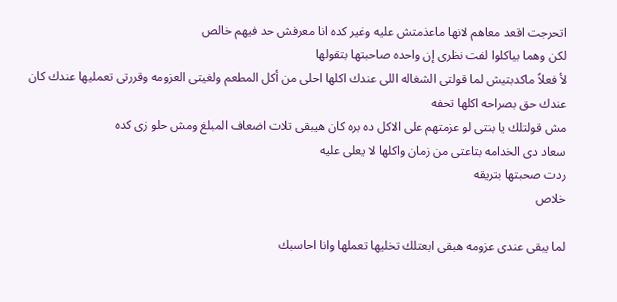اتحرجت اقعد معاهم لانها ماعذمتش عليه وغير كده انا معرفش حد فيهم خالص
لكن وهما بياكلوا لفت نظرى إن واحده صاحبتها بتقولها
لأ فعلاً ماكدبتيش لما قولتى الشغاله اللى عندك اكلها احلى من أكل المطعم ولغيتى العزومه وقررتى تعمليها عندك كان عندك حق بصراحه اكلها تحفه
مش قولتلك يا بنتى لو عزمتهم على الاكل ده بره كان هيبقى تلات اضعاف المبلغ ومش حلو زى كده
سعاد دى الخدامه بتاعتى من زمان واكلها لا يعلى عليه
ردت صحبتها بتريقه
خلاص

لما يبقى عندى عزومه هبقى ابعتلك تخليها تعملها وانا احاسبك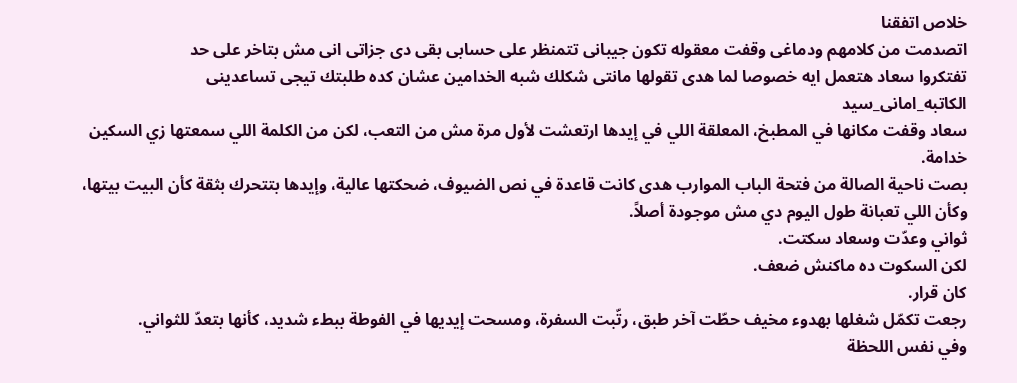خلاص اتفقنا
اتصدمت من كلامهم ودماغى وقفت معقوله تكون جيبانى تتمنظر على حسابى بقى دى جزاتى انى مش بتاخر على حد
تفتكروا سعاد هتعمل ايه خصوصا لما هدى تقولها مانتى شكلك شبه الخدامين عشان كده طلبتك تيجى تساعدينى
الكاتبه_امانى_سيد
سعاد وقفت مكانها في المطبخ، المعلقة اللي في إيدها ارتعشت لأول مرة مش من التعب، لكن من الكلمة اللي سمعتها زي السكين خدامة.
بصت ناحية الصالة من فتحة الباب الموارب هدى كانت قاعدة في نص الضيوف، ضحكتها عالية، وإيدها بتتحرك بثقة كأن البيت بيتها، وكأن اللي تعبانة طول اليوم دي مش موجودة أصلاً.
ثواني وعدّت وسعاد سكتت.
لكن السكوت ده ماكنش ضعف.
كان قرار.
رجعت تكمّل شغلها بهدوء مخيف حطّت آخر طبق، رتّبت السفرة، ومسحت إيديها في الفوطة ببطء شديد، كأنها بتعدّ للثواني.
وفي نفس اللحظة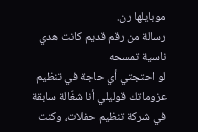موبايلها رن.
رسالة من رقم قديم كانت هدي ناسية تمسحه
لو احتجتي أي حاجة في تنظيم عزوماتك قوليلي أنا شغّالة سابقة في شركة تنظيم حفلات، وكنت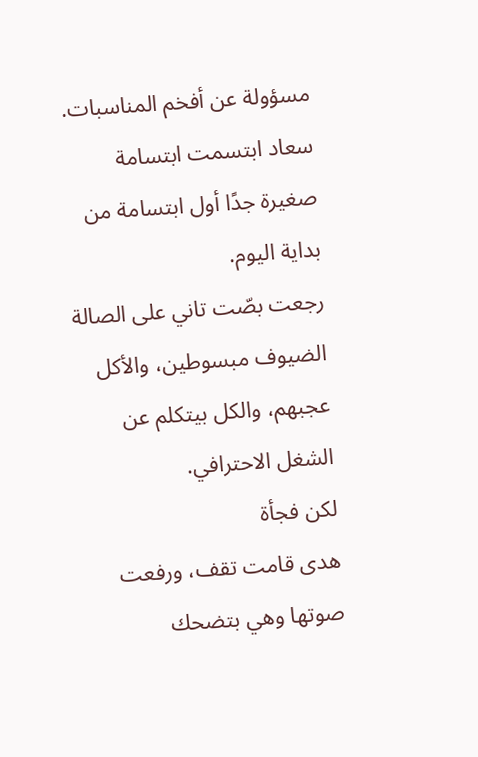مسؤولة عن أفخم المناسبات.
سعاد ابتسمت ابتسامة صغيرة جدًا أول ابتسامة من بداية اليوم.
رجعت بصّت تاني على الصالة الضيوف مبسوطين، والأكل عجبهم، والكل بيتكلم عن الشغل الاحترافي.
لكن فجأة
هدى قامت تقف، ورفعت صوتها وهي بتضحك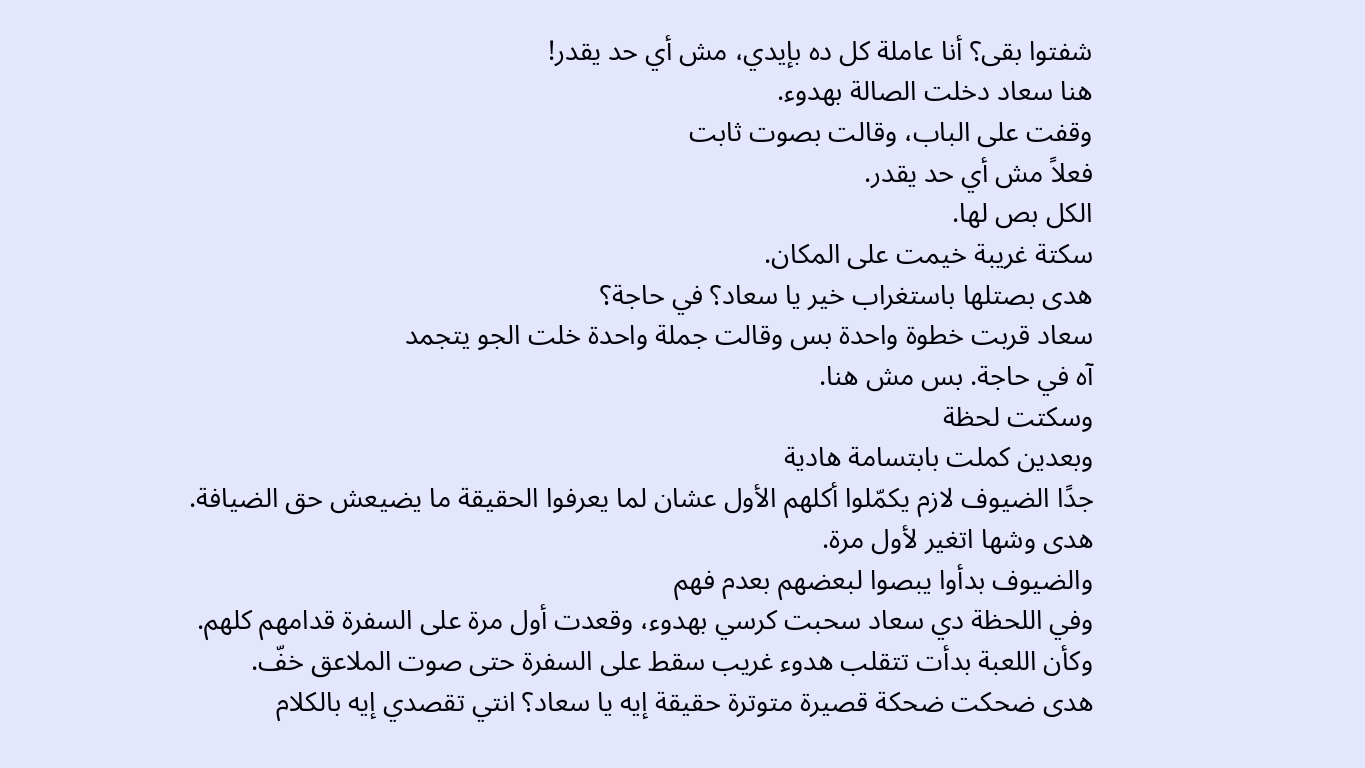شفتوا بقى؟ أنا عاملة كل ده بإيدي، مش أي حد يقدر!
هنا سعاد دخلت الصالة بهدوء.
وقفت على الباب، وقالت بصوت ثابت
فعلاً مش أي حد يقدر.
الكل بص لها.
سكتة غريبة خيمت على المكان.
هدى بصتلها باستغراب خير يا سعاد؟ في حاجة؟
سعاد قربت خطوة واحدة بس وقالت جملة واحدة خلت الجو يتجمد
آه في حاجة. بس مش هنا.
وسكتت لحظة
وبعدين كملت بابتسامة هادية
جدًا الضيوف لازم يكمّلوا أكلهم الأول عشان لما يعرفوا الحقيقة ما يضيعش حق الضيافة.
هدى وشها اتغير لأول مرة.
والضيوف بدأوا يبصوا لبعضهم بعدم فهم
وفي اللحظة دي سعاد سحبت كرسي بهدوء، وقعدت أول مرة على السفرة قدامهم كلهم.
وكأن اللعبة بدأت تتقلب هدوء غريب سقط على السفرة حتى صوت الملاعق خفّ.
هدى ضحكت ضحكة قصيرة متوترة حقيقة إيه يا سعاد؟ انتي تقصدي إيه بالكلام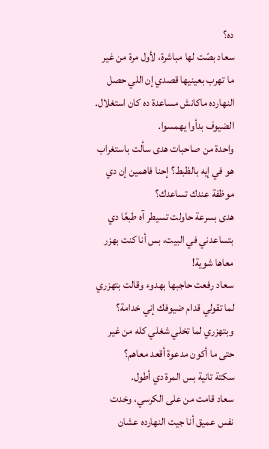ده؟
سعاد بصّت لها مباشرة، لأول مرة من غير ما تهرب بعينيها قصدي إن اللي حصل النهارده ماكانش مساعدة ده كان استغلال.
الضيوف بدأوا يهمسوا.
واحدة من صاحبات هدى سألت باستغراب هو في إيه بالظبط؟ إحنا فاهمين إن دي موظفة عندك تساعدك؟
هدى بسرعة حاولت تسيطر آه طبعًا دي بتساعدني في البيت، بس أنا كنت بهزر معاها شوية!
سعاد رفعت حاجبها بهدوء وقالت بتهزري لما تقولي قدام ضيوفك إني خدامة؟ وبتهزري لما تخلي شغلي كله من غير حتى ما أكون مدعوة أقعد معاهم؟
سكتة تانية بس المرة دي أطول.
سعاد قامت من على الكرسي، وخدت نفس عميق أنا جيت النهارده عشان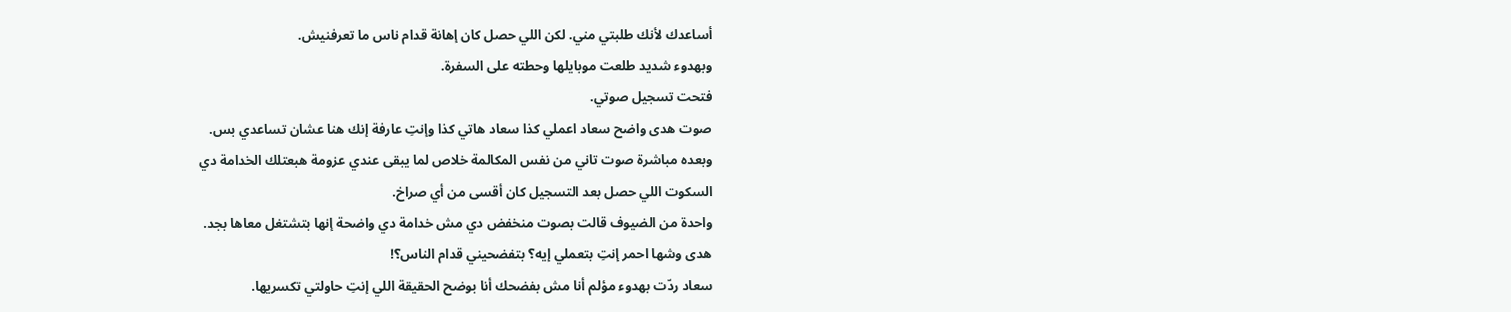أساعدك لأنك طلبتي مني. لكن اللي حصل كان إهانة قدام ناس ما تعرفنيش.
وبهدوء شديد طلعت موبايلها وحطته على السفرة.
فتحت تسجيل صوتي.
صوت هدى واضح سعاد اعملي كذا سعاد هاتي كذا وإنتِ عارفة إنك هنا عشان تساعدي بس.
وبعده مباشرة صوت تاني من نفس المكالمة خلاص لما يبقى عندي عزومة هبعتلك الخدامة دي
السكوت اللي حصل بعد التسجيل كان أقسى من أي صراخ.
واحدة من الضيوف قالت بصوت منخفض دي مش خدامة دي واضحة إنها بتشتغل معاها بجد.
هدى وشها احمر إنتِ بتعملي إيه؟ بتفضحيني قدام الناس؟!
سعاد ردّت بهدوء مؤلم أنا مش بفضحك أنا بوضح الحقيقة اللي إنتِ حاولتي تكسريها.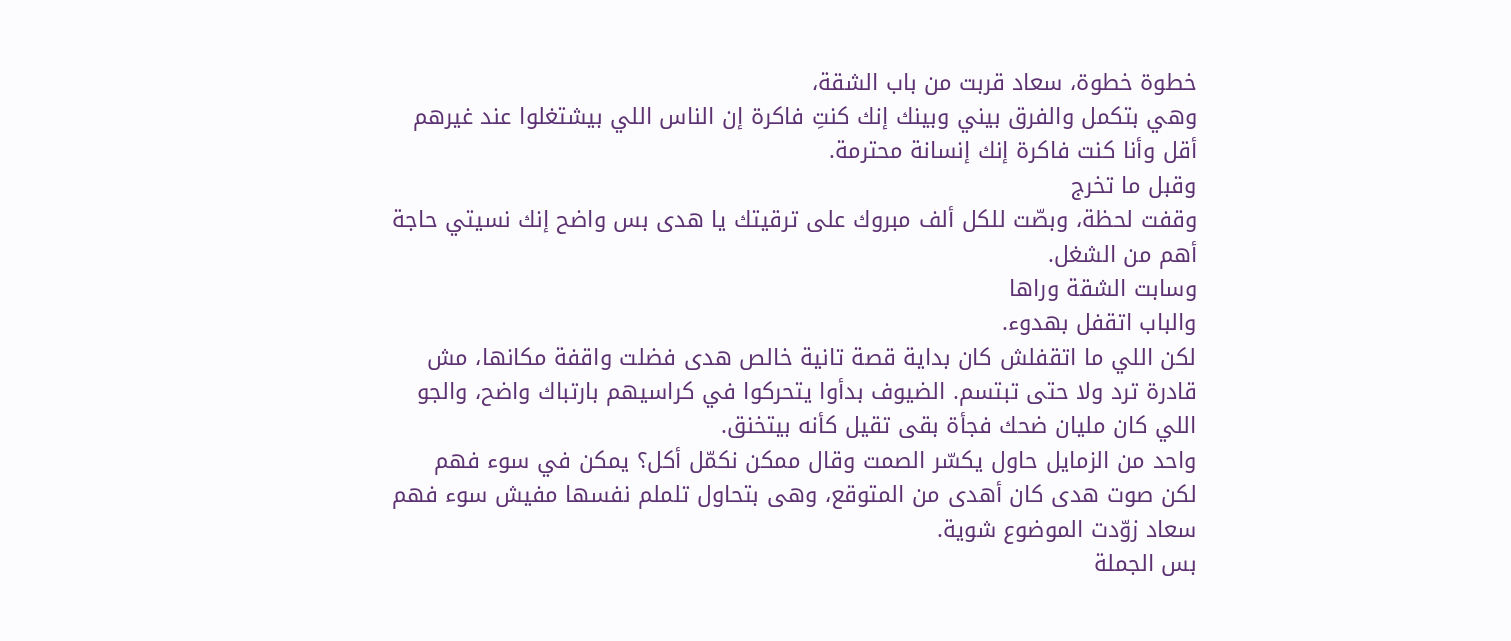خطوة خطوة، سعاد قربت من باب الشقة،
وهي بتكمل والفرق بيني وبينك إنك كنتِ فاكرة إن الناس اللي بيشتغلوا عند غيرهم أقل وأنا كنت فاكرة إنك إنسانة محترمة.
وقبل ما تخرج
وقفت لحظة، وبصّت للكل ألف مبروك على ترقيتك يا هدى بس واضح إنك نسيتي حاجة أهم من الشغل.
وسابت الشقة وراها
والباب اتقفل بهدوء.
لكن اللي ما اتقفلش كان بداية قصة تانية خالص هدى فضلت واقفة مكانها، مش قادرة ترد ولا حتى تبتسم. الضيوف بدأوا يتحركوا في كراسيهم بارتباك واضح، والجو اللي كان مليان ضحك فجأة بقى تقيل كأنه بيتخنق.
واحد من الزمايل حاول يكسّر الصمت وقال ممكن نكمّل أكل؟ يمكن في سوء فهم
لكن صوت هدى كان أهدى من المتوقع، وهى بتحاول تلملم نفسها مفيش سوء فهم سعاد زوّدت الموضوع شوية.
بس الجملة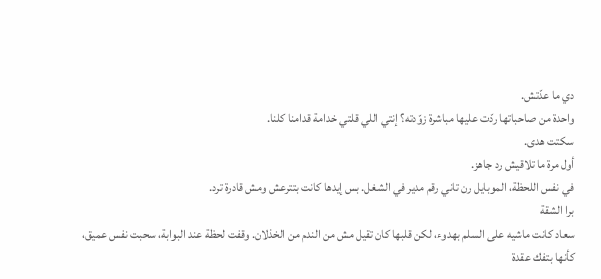دي ما عدّتش.
واحدة من صاحباتها ردّت عليها مباشرة زوّدته؟ إنتي اللي قلتي خدامة قدامنا كلنا.
سكتت هدى.
أول مرة ما تلاقيش رد جاهز.
في نفس اللحظة، الموبايل رن تاني رقم مدير في الشغل. بس إيدها كانت بتترعش ومش قادرة ترد.
برا الشقة
سعاد كانت ماشيه على السلم بهدوء، لكن قلبها كان تقيل مش من الندم من الخذلان. وقفت لحظة عند البوابة، سحبت نفس عميق، كأنها بتفك عقدة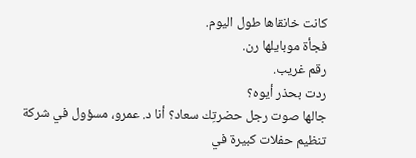كانت خانقاها طول اليوم.
فجأة موبايلها رن.
رقم غريب.
ردت بحذر أيوه؟
جالها صوت رجل حضرتِك سعاد؟ أنا د. عمرو، مسؤول في شركة تنظيم حفلات كبيرة في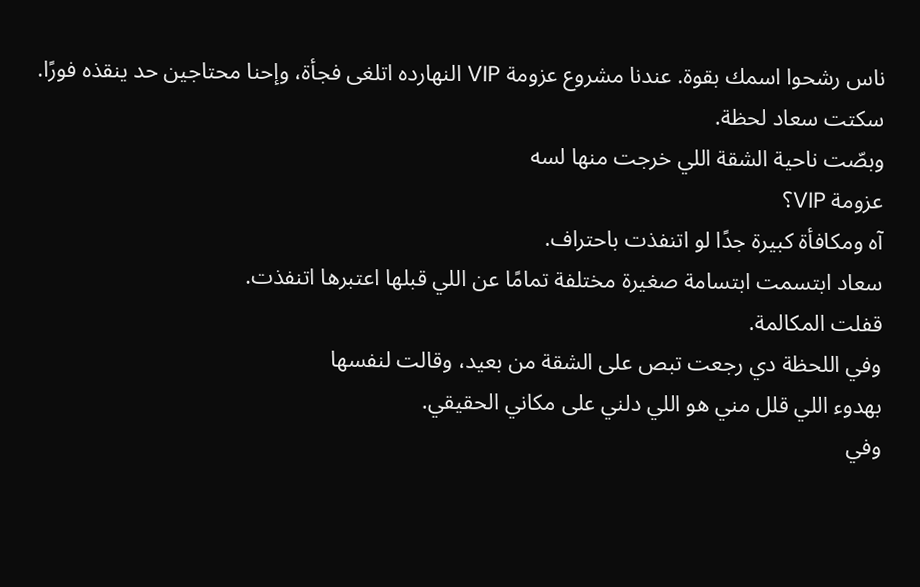ناس رشحوا اسمك بقوة. عندنا مشروع عزومة VIP النهارده اتلغى فجأة، وإحنا محتاجين حد ينقذه فورًا.
سكتت سعاد لحظة.
وبصّت ناحية الشقة اللي خرجت منها لسه
عزومة VIP؟
آه ومكافأة كبيرة جدًا لو اتنفذت باحتراف.
سعاد ابتسمت ابتسامة صغيرة مختلفة تمامًا عن اللي قبلها اعتبرها اتنفذت.
قفلت المكالمة.
وفي اللحظة دي رجعت تبص على الشقة من بعيد، وقالت لنفسها
بهدوء اللي قلل مني هو اللي دلني على مكاني الحقيقي.
وفي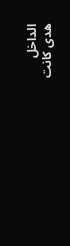الداخل
هدى كانت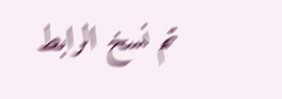تم نسخ الرابط